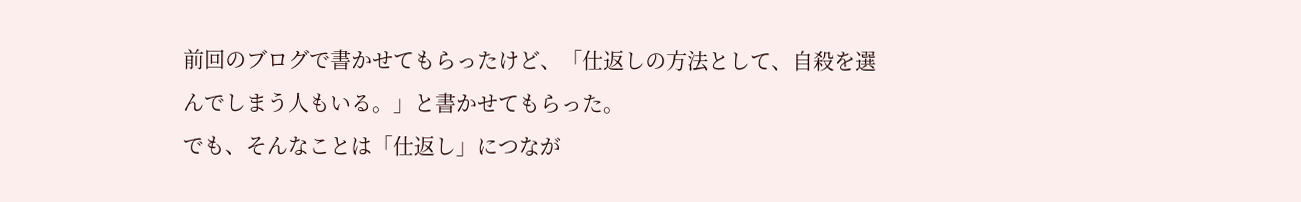前回のブログで書かせてもらったけど、「仕返しの方法として、自殺を選んでしまう人もいる。」と書かせてもらった。
でも、そんなことは「仕返し」につなが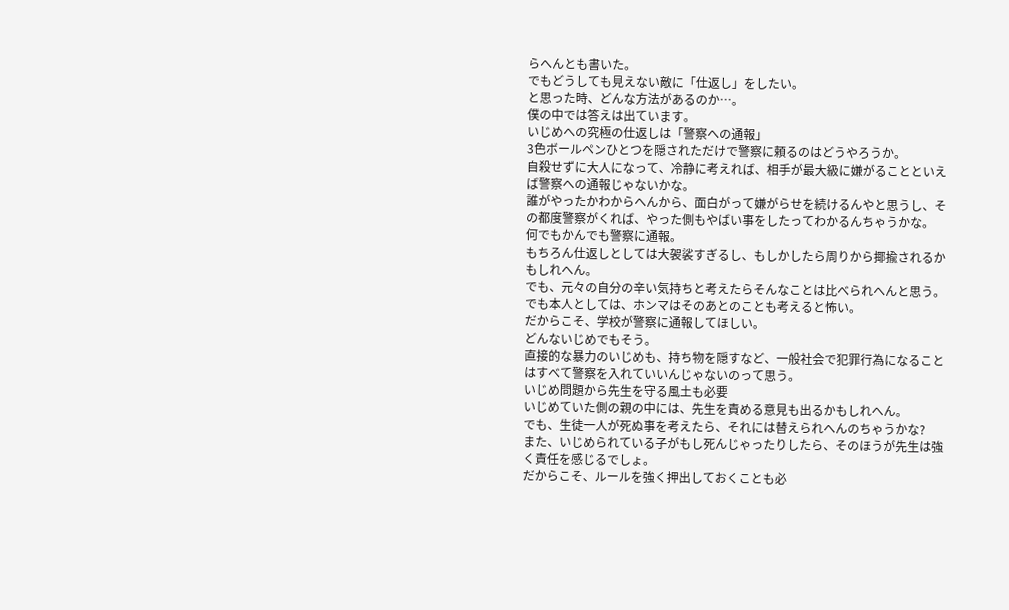らへんとも書いた。
でもどうしても見えない敵に「仕返し」をしたい。
と思った時、どんな方法があるのか…。
僕の中では答えは出ています。
いじめへの究極の仕返しは「警察への通報」
3色ボールペンひとつを隠されただけで警察に頼るのはどうやろうか。
自殺せずに大人になって、冷静に考えれば、相手が最大級に嫌がることといえば警察への通報じゃないかな。
誰がやったかわからへんから、面白がって嫌がらせを続けるんやと思うし、その都度警察がくれば、やった側もやばい事をしたってわかるんちゃうかな。
何でもかんでも警察に通報。
もちろん仕返しとしては大袈裟すぎるし、もしかしたら周りから揶揄されるかもしれへん。
でも、元々の自分の辛い気持ちと考えたらそんなことは比べられへんと思う。
でも本人としては、ホンマはそのあとのことも考えると怖い。
だからこそ、学校が警察に通報してほしい。
どんないじめでもそう。
直接的な暴力のいじめも、持ち物を隠すなど、一般社会で犯罪行為になることはすべて警察を入れていいんじゃないのって思う。
いじめ問題から先生を守る風土も必要
いじめていた側の親の中には、先生を責める意見も出るかもしれへん。
でも、生徒一人が死ぬ事を考えたら、それには替えられへんのちゃうかな?
また、いじめられている子がもし死んじゃったりしたら、そのほうが先生は強く責任を感じるでしょ。
だからこそ、ルールを強く押出しておくことも必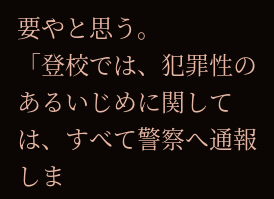要やと思う。
「登校では、犯罪性のあるいじめに関しては、すべて警察へ通報しま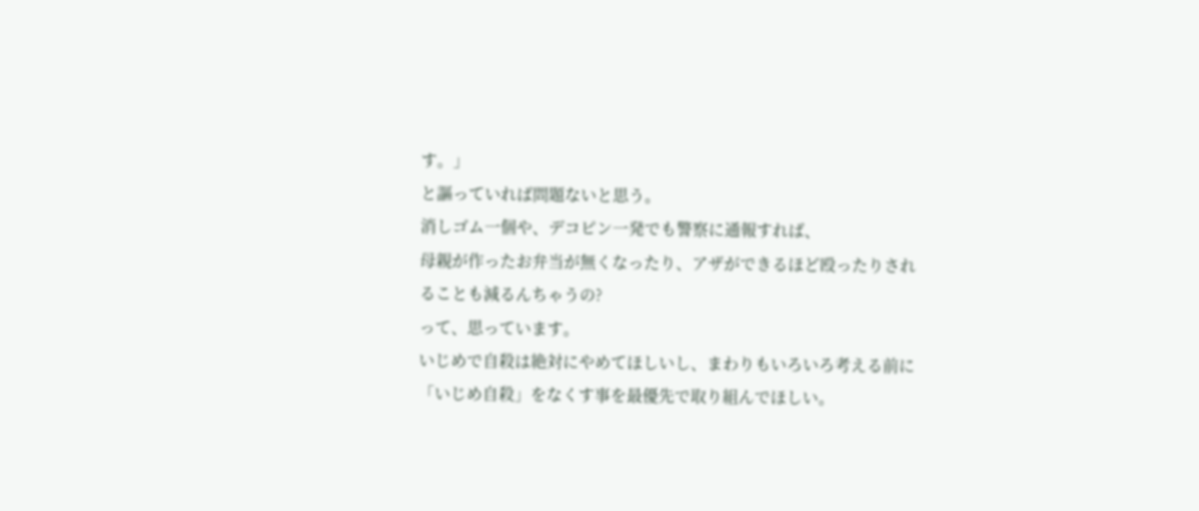す。」
と謳っていれば問題ないと思う。
消しゴム一個や、デコピン一発でも警察に通報すれば、
母親が作ったお弁当が無くなったり、アザができるほど殴ったりされることも減るんちゃうの?
って、思っています。
いじめで自殺は絶対にやめてほしいし、まわりもいろいろ考える前に「いじめ自殺」をなくす事を最優先で取り組んでほしい。